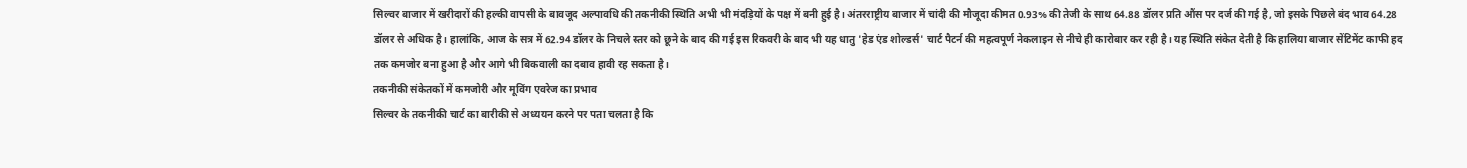सिल्वर बाजार में खरीदारों की हल्की वापसी के बावजूद अल्पावधि की तकनीकी स्थिति अभी भी मंदड़ियों के पक्ष में बनी हुई है। अंतरराष्ट्रीय बाजार में चांदी की मौजूदा कीमत 0.93% की तेजी के साथ 64.88 डॉलर प्रति औंस पर दर्ज की गई है, जो इसके पिछले बंद भाव 64.28 डॉलर से अधिक है। हालांकि, आज के सत्र में 62.94 डॉलर के निचले स्तर को छूने के बाद की गई इस रिकवरी के बाद भी यह धातु 'हेड एंड शोल्डर्स' चार्ट पैटर्न की महत्वपूर्ण नेकलाइन से नीचे ही कारोबार कर रही है। यह स्थिति संकेत देती है कि हालिया बाजार सेंटिमेंट काफी हद तक कमजोर बना हुआ है और आगे भी बिकवाली का दबाव हावी रह सकता है।
तकनीकी संकेतकों में कमजोरी और मूविंग एवरेज का प्रभाव
सिल्वर के तकनीकी चार्ट का बारीकी से अध्ययन करने पर पता चलता है कि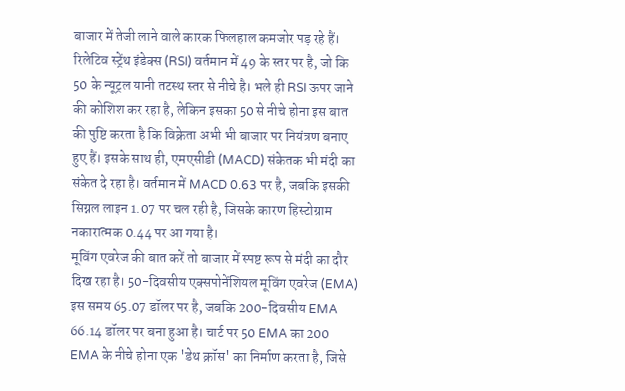बाजार में तेजी लाने वाले कारक फिलहाल कमजोर पड़ रहे हैं। रिलेटिव स्ट्रेंथ इंडेक्स (RSI) वर्तमान में 49 के स्तर पर है, जो कि 50 के न्यूट्रल यानी तटस्थ स्तर से नीचे है। भले ही RSI ऊपर जाने की कोशिश कर रहा है, लेकिन इसका 50 से नीचे होना इस बात की पुष्टि करता है कि विक्रेता अभी भी बाजार पर नियंत्रण बनाए हुए हैं। इसके साथ ही, एमएसीडी (MACD) संकेतक भी मंदी का संकेत दे रहा है। वर्तमान में MACD 0.63 पर है, जबकि इसकी सिग्नल लाइन 1.07 पर चल रही है, जिसके कारण हिस्टोग्राम नकारात्मक 0.44 पर आ गया है।
मूविंग एवरेज की बात करें तो बाजार में स्पष्ट रूप से मंदी का दौर दिख रहा है। 50-दिवसीय एक्सपोनेंशियल मूविंग एवरेज (EMA) इस समय 65.07 डॉलर पर है, जबकि 200-दिवसीय EMA 66.14 डॉलर पर बना हुआ है। चार्ट पर 50 EMA का 200 EMA के नीचे होना एक 'डेथ क्रॉस' का निर्माण करता है, जिसे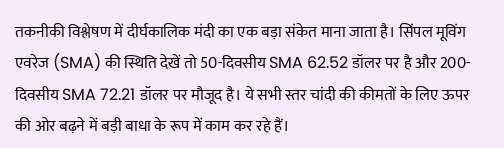तकनीकी विश्लेषण में दीर्घकालिक मंदी का एक बड़ा संकेत माना जाता है। सिंपल मूविंग एवरेज (SMA) की स्थिति देखें तो 50-दिवसीय SMA 62.52 डॉलर पर है और 200-दिवसीय SMA 72.21 डॉलर पर मौजूद है। ये सभी स्तर चांदी की कीमतों के लिए ऊपर की ओर बढ़ने में बड़ी बाधा के रूप में काम कर रहे हैं।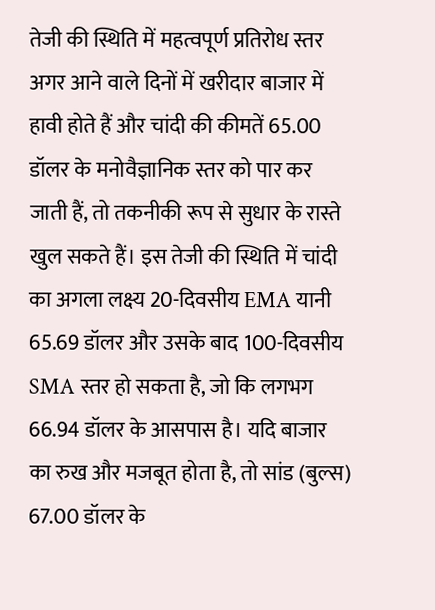तेजी की स्थिति में महत्वपूर्ण प्रतिरोध स्तर
अगर आने वाले दिनों में खरीदार बाजार में हावी होते हैं और चांदी की कीमतें 65.00 डॉलर के मनोवैज्ञानिक स्तर को पार कर जाती हैं, तो तकनीकी रूप से सुधार के रास्ते खुल सकते हैं। इस तेजी की स्थिति में चांदी का अगला लक्ष्य 20-दिवसीय EMA यानी 65.69 डॉलर और उसके बाद 100-दिवसीय SMA स्तर हो सकता है, जो कि लगभग 66.94 डॉलर के आसपास है। यदि बाजार का रुख और मजबूत होता है, तो सांड (बुल्स) 67.00 डॉलर के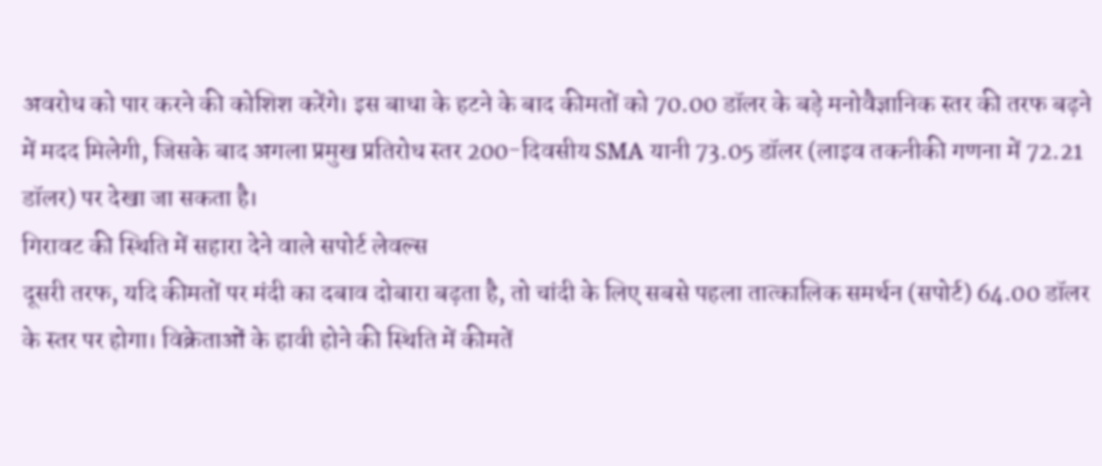अवरोध को पार करने की कोशिश करेंगे। इस बाधा के हटने के बाद कीमतों को 70.00 डॉलर के बड़े मनोवैज्ञानिक स्तर की तरफ बढ़ने में मदद मिलेगी, जिसके बाद अगला प्रमुख प्रतिरोध स्तर 200-दिवसीय SMA यानी 73.05 डॉलर (लाइव तकनीकी गणना में 72.21 डॉलर) पर देखा जा सकता है।
गिरावट की स्थिति में सहारा देने वाले सपोर्ट लेवल्स
दूसरी तरफ, यदि कीमतों पर मंदी का दबाव दोबारा बढ़ता है, तो चांदी के लिए सबसे पहला तात्कालिक समर्थन (सपोर्ट) 64.00 डॉलर के स्तर पर होगा। विक्रेताओं के हावी होने की स्थिति में कीमतें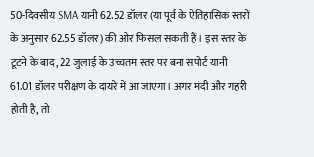50-दिवसीय SMA यानी 62.52 डॉलर (या पूर्व के ऐतिहासिक स्तरों के अनुसार 62.55 डॉलर) की ओर फिसल सकती हैं। इस स्तर के टूटने के बाद, 22 जुलाई के उच्चतम स्तर पर बना सपोर्ट यानी 61.01 डॉलर परीक्षण के दायरे में आ जाएगा। अगर मंदी और गहरी होती है, तो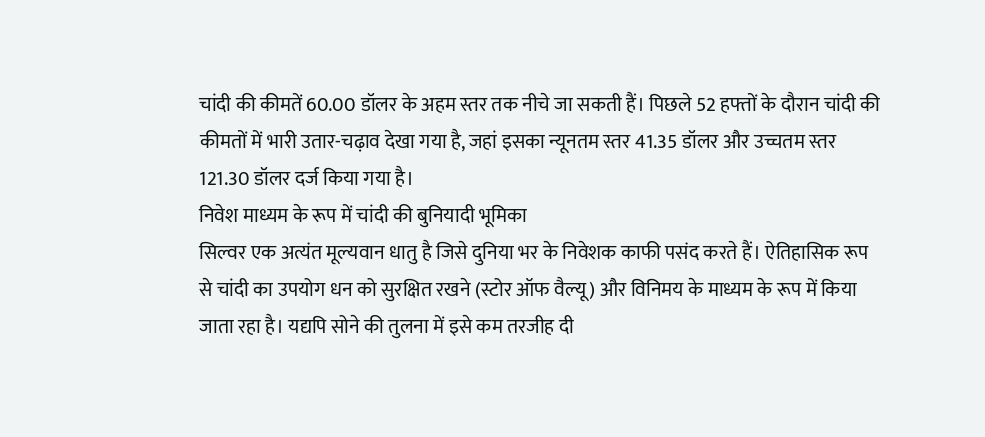चांदी की कीमतें 60.00 डॉलर के अहम स्तर तक नीचे जा सकती हैं। पिछले 52 हफ्तों के दौरान चांदी की कीमतों में भारी उतार-चढ़ाव देखा गया है, जहां इसका न्यूनतम स्तर 41.35 डॉलर और उच्चतम स्तर 121.30 डॉलर दर्ज किया गया है।
निवेश माध्यम के रूप में चांदी की बुनियादी भूमिका
सिल्वर एक अत्यंत मूल्यवान धातु है जिसे दुनिया भर के निवेशक काफी पसंद करते हैं। ऐतिहासिक रूप से चांदी का उपयोग धन को सुरक्षित रखने (स्टोर ऑफ वैल्यू) और विनिमय के माध्यम के रूप में किया जाता रहा है। यद्यपि सोने की तुलना में इसे कम तरजीह दी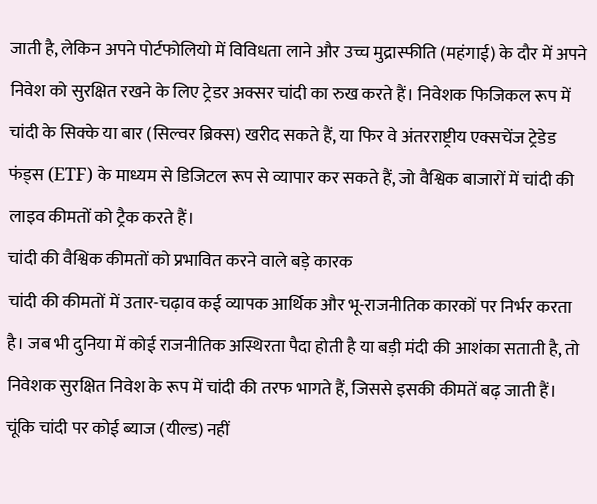जाती है, लेकिन अपने पोर्टफोलियो में विविधता लाने और उच्च मुद्रास्फीति (महंगाई) के दौर में अपने निवेश को सुरक्षित रखने के लिए ट्रेडर अक्सर चांदी का रुख करते हैं। निवेशक फिजिकल रूप में चांदी के सिक्के या बार (सिल्वर ब्रिक्स) खरीद सकते हैं, या फिर वे अंतरराष्ट्रीय एक्सचेंज ट्रेडेड फंड्स (ETF) के माध्यम से डिजिटल रूप से व्यापार कर सकते हैं, जो वैश्विक बाजारों में चांदी की लाइव कीमतों को ट्रैक करते हैं।
चांदी की वैश्विक कीमतों को प्रभावित करने वाले बड़े कारक
चांदी की कीमतों में उतार-चढ़ाव कई व्यापक आर्थिक और भू-राजनीतिक कारकों पर निर्भर करता है। जब भी दुनिया में कोई राजनीतिक अस्थिरता पैदा होती है या बड़ी मंदी की आशंका सताती है, तो निवेशक सुरक्षित निवेश के रूप में चांदी की तरफ भागते हैं, जिससे इसकी कीमतें बढ़ जाती हैं। चूंकि चांदी पर कोई ब्याज (यील्ड) नहीं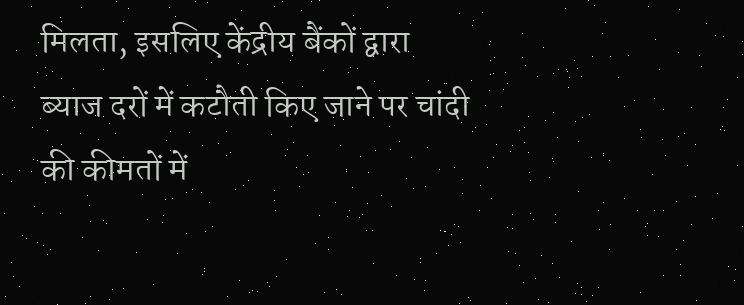मिलता, इसलिए केंद्रीय बैंकों द्वारा ब्याज दरों में कटौती किए जाने पर चांदी की कीमतों में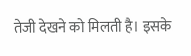तेजी देखने को मिलती है। इसके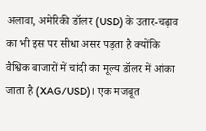अलावा, अमेरिकी डॉलर (USD) के उतार-चढ़ाव का भी इस पर सीधा असर पड़ता है क्योंकि वैश्विक बाजारों में चांदी का मूल्य डॉलर में आंका जाता है (XAG/USD)। एक मजबूत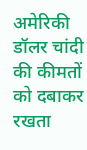अमेरिकी डॉलर चांदी की कीमतों को दबाकर रखता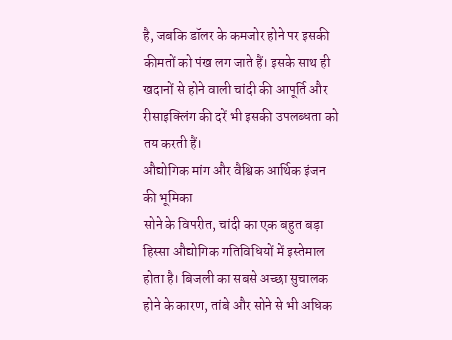है, जबकि डॉलर के कमजोर होने पर इसकी कीमतों को पंख लग जाते हैं। इसके साथ ही खदानों से होने वाली चांदी की आपूर्ति और रीसाइक्लिंग की दरें भी इसकी उपलब्धता को तय करती हैं।
औद्योगिक मांग और वैश्विक आर्थिक इंजन की भूमिका
सोने के विपरीत, चांदी का एक बहुत बड़ा हिस्सा औद्योगिक गतिविधियों में इस्तेमाल होता है। बिजली का सबसे अच्छा सुचालक होने के कारण, तांबे और सोने से भी अधिक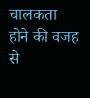चालकता होने की वजह से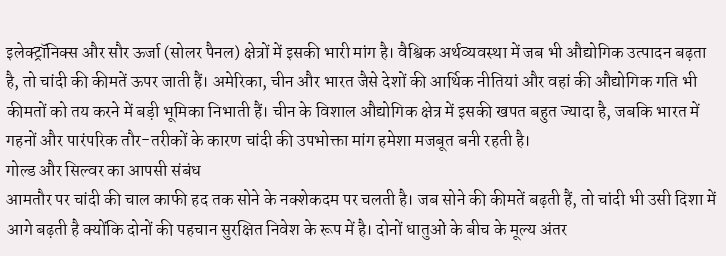इलेक्ट्रॉनिक्स और सौर ऊर्जा (सोलर पैनल) क्षेत्रों में इसकी भारी मांग है। वैश्विक अर्थव्यवस्था में जब भी औद्योगिक उत्पादन बढ़ता है, तो चांदी की कीमतें ऊपर जाती हैं। अमेरिका, चीन और भारत जैसे देशों की आर्थिक नीतियां और वहां की औद्योगिक गति भी कीमतों को तय करने में बड़ी भूमिका निभाती हैं। चीन के विशाल औद्योगिक क्षेत्र में इसकी खपत बहुत ज्यादा है, जबकि भारत में गहनों और पारंपरिक तौर-तरीकों के कारण चांदी की उपभोक्ता मांग हमेशा मजबूत बनी रहती है।
गोल्ड और सिल्वर का आपसी संबंध
आमतौर पर चांदी की चाल काफी हद तक सोने के नक्शेकदम पर चलती है। जब सोने की कीमतें बढ़ती हैं, तो चांदी भी उसी दिशा में आगे बढ़ती है क्योंकि दोनों की पहचान सुरक्षित निवेश के रूप में है। दोनों धातुओं के बीच के मूल्य अंतर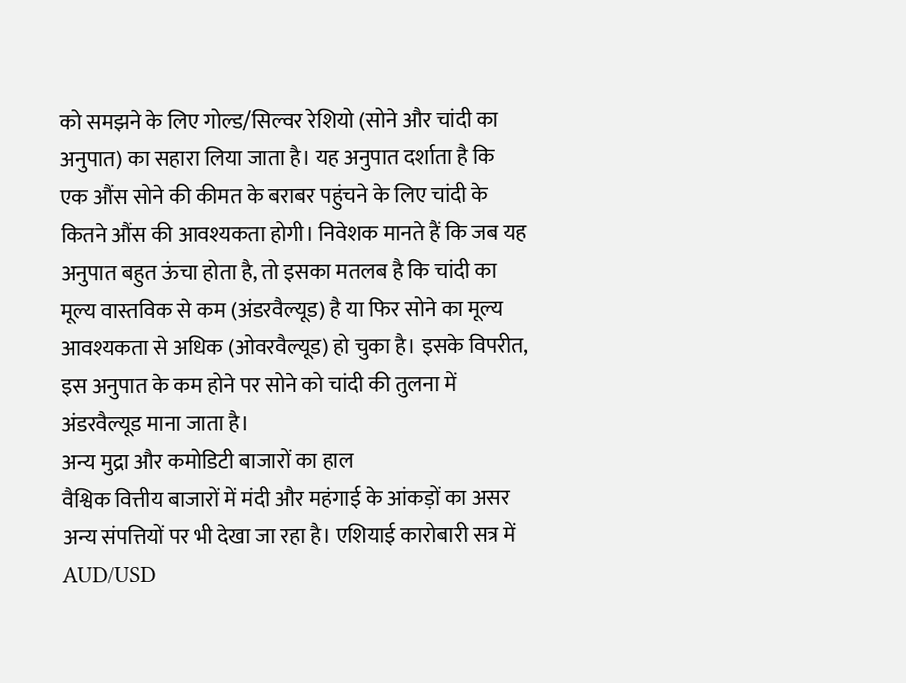को समझने के लिए गोल्ड/सिल्वर रेशियो (सोने और चांदी का अनुपात) का सहारा लिया जाता है। यह अनुपात दर्शाता है कि एक औंस सोने की कीमत के बराबर पहुंचने के लिए चांदी के कितने औंस की आवश्यकता होगी। निवेशक मानते हैं कि जब यह अनुपात बहुत ऊंचा होता है, तो इसका मतलब है कि चांदी का मूल्य वास्तविक से कम (अंडरवैल्यूड) है या फिर सोने का मूल्य आवश्यकता से अधिक (ओवरवैल्यूड) हो चुका है। इसके विपरीत, इस अनुपात के कम होने पर सोने को चांदी की तुलना में अंडरवैल्यूड माना जाता है।
अन्य मुद्रा और कमोडिटी बाजारों का हाल
वैश्विक वित्तीय बाजारों में मंदी और महंगाई के आंकड़ों का असर अन्य संपत्तियों पर भी देखा जा रहा है। एशियाई कारोबारी सत्र में AUD/USD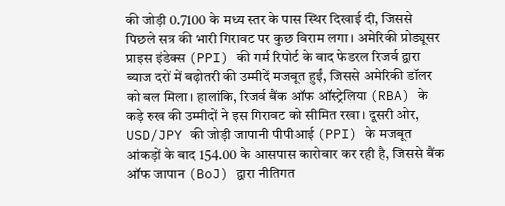की जोड़ी 0.7100 के मध्य स्तर के पास स्थिर दिखाई दी, जिससे पिछले सत्र की भारी गिरावट पर कुछ विराम लगा। अमेरिकी प्रोड्यूसर प्राइस इंडेक्स (PPI) की गर्म रिपोर्ट के बाद फेडरल रिजर्व द्वारा ब्याज दरों में बढ़ोतरी की उम्मीदें मजबूत हुईं, जिससे अमेरिकी डॉलर को बल मिला। हालांकि, रिजर्व बैंक ऑफ ऑस्ट्रेलिया (RBA) के कड़े रुख की उम्मीदों ने इस गिरावट को सीमित रखा। दूसरी ओर, USD/JPY की जोड़ी जापानी पीपीआई (PPI) के मजबूत आंकड़ों के बाद 154.00 के आसपास कारोबार कर रही है, जिससे बैंक ऑफ जापान (BoJ) द्वारा नीतिगत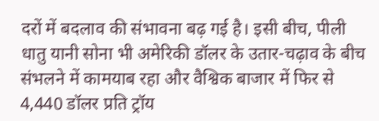दरों में बदलाव की संभावना बढ़ गई है। इसी बीच, पीली धातु यानी सोना भी अमेरिकी डॉलर के उतार-चढ़ाव के बीच संभलने में कामयाब रहा और वैश्विक बाजार में फिर से 4,440 डॉलर प्रति ट्रॉय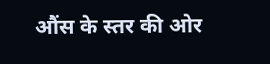औंस के स्तर की ओर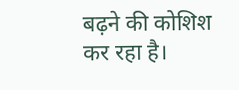बढ़ने की कोशिश कर रहा है।